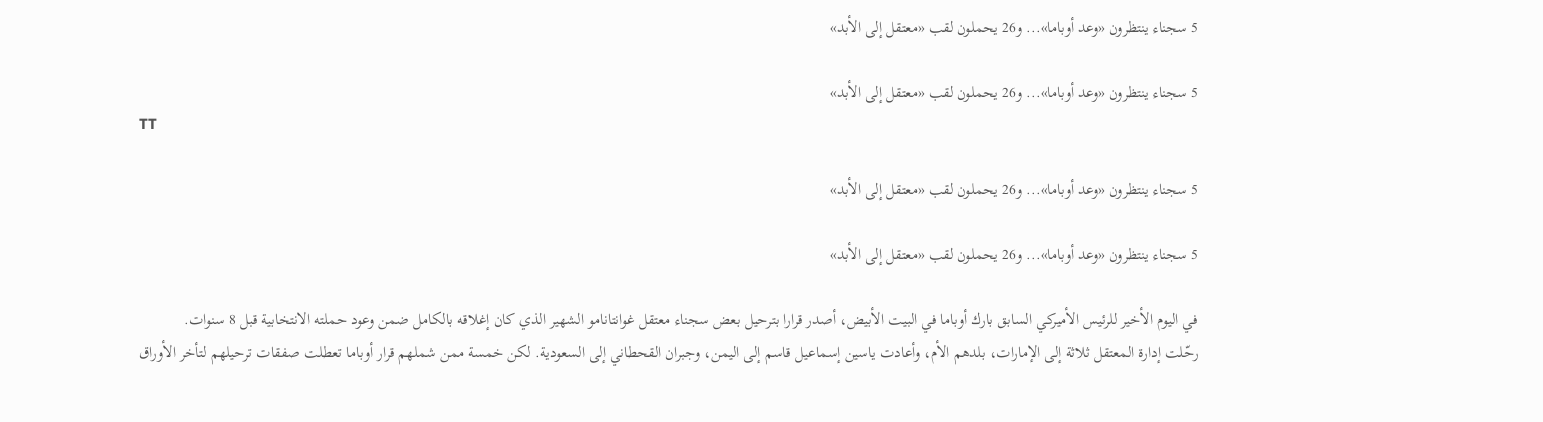5 سجناء ينتظرون «وعد أوباما»... و26 يحملون لقب «معتقل إلى الأبد»

5 سجناء ينتظرون «وعد أوباما»... و26 يحملون لقب «معتقل إلى الأبد»
TT

5 سجناء ينتظرون «وعد أوباما»... و26 يحملون لقب «معتقل إلى الأبد»

5 سجناء ينتظرون «وعد أوباما»... و26 يحملون لقب «معتقل إلى الأبد»

في اليوم الأخير للرئيس الأميركي السابق بارك أوباما في البيت الأبيض، أصدر قرارا بترحيل بعض سجناء معتقل غوانتانامو الشهير الذي كان إغلاقه بالكامل ضمن وعود حملته الانتخابية قبل 8 سنوات.
رحّلت إدارة المعتقل ثلاثة إلى الإمارات، بلدهم الأم، وأعادت ياسين إسماعيل قاسم إلى اليمن، وجبران القحطاني إلى السعودية. لكن خمسة ممن شملهم قرار أوباما تعطلت صفقات ترحيلهم لتأخر الأوراق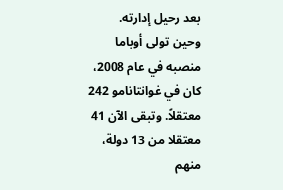بعد رحيل إدارته.
وحين تولى أوباما منصبه في عام 2008، كان في غوانتانامو 242 معتقلاً. وتبقى الآن 41 معتقلا من 13 دولة، منهم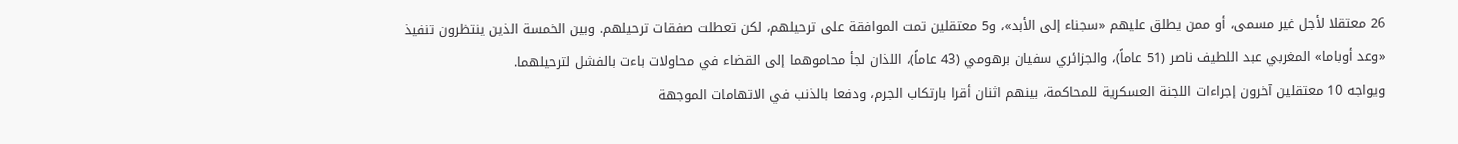26 معتقلا لأجل غير مسمى، أو ممن يطلق عليهم «سجناء إلى الأبد»، و5 معتقلين تمت الموافقة على ترحيلهم، لكن تعطلت صفقات ترحيلهم. وبين الخمسة الذين ينتظرون تنفيذ «وعد أوباما» المغربي عبد اللطيف ناصر (51 عاماً)، والجزائري سفيان برهومي (43 عاماً)، اللذان لجأ محاموهما إلى القضاء في محاولات باءت بالفشل لترحيلهما.
ويواجه 10 معتقلين آخرون إجراءات اللجنة العسكرية للمحاكمة، بينهم اثنان أقرا بارتكاب الجرم، ودفعا بالذنب في الاتهامات الموجهة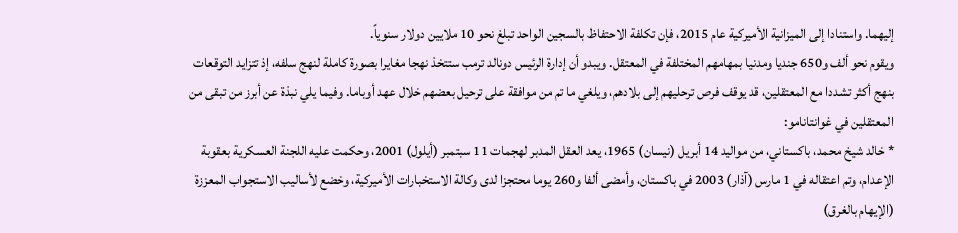إليهما. واستنادا إلى الميزانية الأميركية عام 2015، فإن تكلفة الاحتفاظ بالسجين الواحد تبلغ نحو 10 ملايين دولار سنوياً.
ويقوم نحو ألف و650 جنديا ومدنيا بمهامهم المختلفة في المعتقل. ويبدو أن إدارة الرئيس دونالد ترمب ستتخذ نهجا مغايرا بصورة كاملة لنهج سلفه، إذ تتزايد التوقعات بنهج أكثر تشددا مع المعتقلين، قد يوقف فرص ترحليهم إلى بلادهم، ويلغي ما تم من موافقة على ترحيل بعضهم خلال عهد أوباما. وفيما يلي نبذة عن أبرز من تبقى من المعتقلين في غوانتانامو:
* خالد شيخ محمد، باكستاني، من مواليد 14 أبريل (نيسان) 1965، يعد العقل المدبر لهجمات 11 سبتمبر (أيلول) 2001، وحكمت عليه اللجنة العسكرية بعقوبة الإعدام، وتم اعتقاله في 1 مارس (آذار) 2003 في باكستان، وأمضى ألفا و260 يوما محتجزا لدى وكالة الاستخبارات الأميركية، وخضع لأساليب الاستجواب المعززة (الإيهام بالغرق)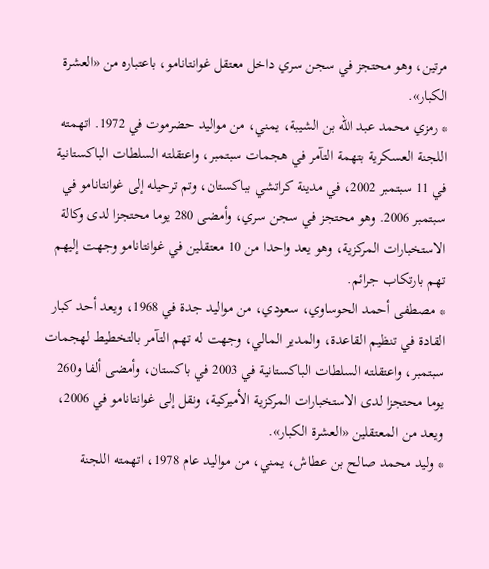مرتين، وهو محتجز في سجن سري داخل معتقل غوانتانامو، باعتباره من «العشرة الكبار».
* رمزي محمد عبد الله بن الشيبة، يمني، من مواليد حضرموت في 1972. اتهمته اللجنة العسكرية بتهمة التآمر في هجمات سبتمبر، واعتقلته السلطات الباكستانية في 11 سبتمبر 2002، في مدينة كراتشي بباكستان، وتم ترحيله إلى غوانتانامو في سبتمبر 2006. وهو محتجز في سجن سري، وأمضى 280 يوما محتجزا لدى وكالة الاستخبارات المركزية، وهو يعد واحدا من 10 معتقلين في غوانتانامو وجهت إليهم تهم بارتكاب جرائم.
* مصطفى أحمد الحوساوي، سعودي، من مواليد جدة في 1968، ويعد أحد كبار القادة في تنظيم القاعدة، والمدير المالي، وجهت له تهم التآمر بالتخطيط لهجمات سبتمبر، واعتقلته السلطات الباكستانية في 2003 في باكستان، وأمضى ألفا و260 يوما محتجزا لدى الاستخبارات المركزية الأميركية، ونقل إلى غوانتانامو في 2006، ويعد من المعتقلين «العشرة الكبار».
* وليد محمد صالح بن عطاش، يمني، من مواليد عام 1978، اتهمته اللجنة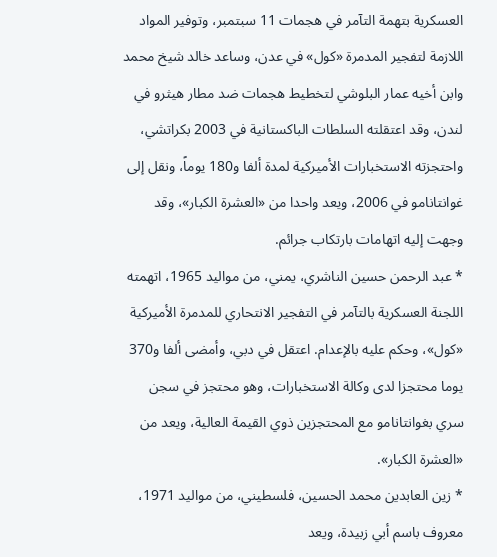العسكرية بتهمة التآمر في هجمات 11 سبتمبر، وتوفير المواد اللازمة لتفجير المدمرة «كول» في عدن، وساعد خالد شيخ محمد وابن أخيه عمار البلوشي لتخطيط هجمات ضد مطار هيثرو في لندن، وقد اعتقلته السلطات الباكستانية في 2003 بكراتشي، واحتجزته الاستخبارات الأميركية لمدة ألفا و180 يوماً، ونقل إلى غوانتانامو في 2006، ويعد واحدا من «العشرة الكبار»، وقد وجهت إليه اتهامات بارتكاب جرائم.
* عبد الرحمن حسين الناشري، يمني، من مواليد 1965، اتهمته اللجنة العسكرية بالتآمر في التفجير الانتحاري للمدمرة الأميركية «كول»، وحكم عليه بالإعدام. اعتقل في دبي، وأمضى ألفا و370 يوما محتجزا لدى وكالة الاستخبارات، وهو محتجز في سجن سري بغوانتانامو مع المحتجزين ذوي القيمة العالية، ويعد من «العشرة الكبار».
* زين العابدين محمد الحسين، فلسطيني، من مواليد 1971، معروف باسم أبي زبيدة، ويعد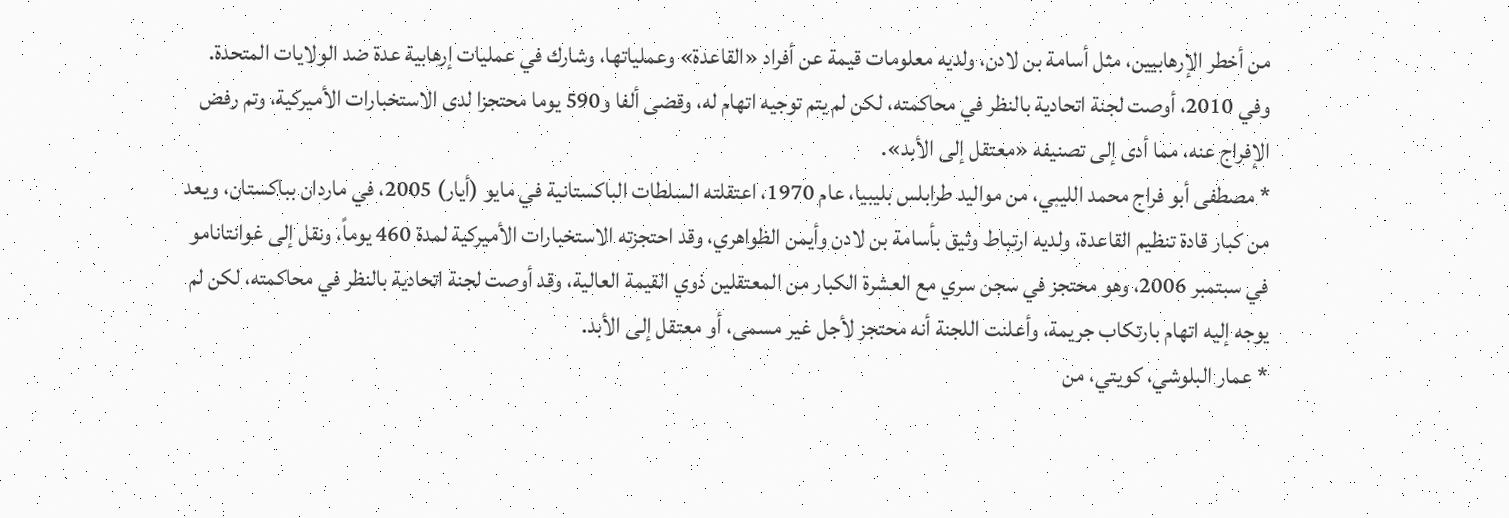من أخطر الإرهابيين، مثل أسامة بن لادن، ولديه معلومات قيمة عن أفراد «القاعدة» وعملياتها، وشارك في عمليات إرهابية عدة ضد الولايات المتحدة. وفي 2010، أوصت لجنة اتحادية بالنظر في محاكمته، لكن لم يتم توجيه اتهام له، وقضى ألفا و590 يوما محتجزا لدى الاستخبارات الأميركية، وتم رفض الإفراج عنه، مما أدى إلى تصنيفه «معتقل إلى الأبد».
* مصطفى أبو فراج محمد الليبي، من مواليد طرابلس بليبيا، عام 1970، اعتقلته السلطات الباكستانية في مايو (أيار) 2005، في ماردان بباكستان، ويعد من كبار قادة تنظيم القاعدة، ولديه ارتباط وثيق بأسامة بن لادن وأيمن الظواهري، وقد احتجزته الاستخبارات الأميركية لمدة 460 يوماً، ونقل إلى غوانتانامو في سبتمبر 2006، وهو محتجز في سجن سري مع العشرة الكبار من المعتقلين ذوي القيمة العالية، وقد أوصت لجنة اتحادية بالنظر في محاكمته، لكن لم يوجه إليه اتهام بارتكاب جريمة، وأعلنت اللجنة أنه محتجز لأجل غير مسمى، أو معتقل إلى الأبد.
* عمار البلوشي، كويتي، من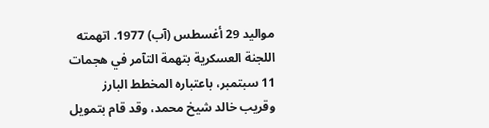مواليد 29 أغسطس (آب) 1977. اتهمته اللجنة العسكرية بتهمة التآمر في هجمات 11 سبتمبر، باعتباره المخطط البارز وقريب خالد شيخ محمد، وقد قام بتمويل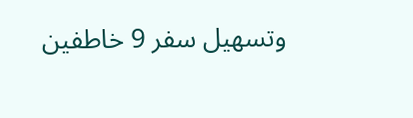وتسهيل سفر 9 خاطفين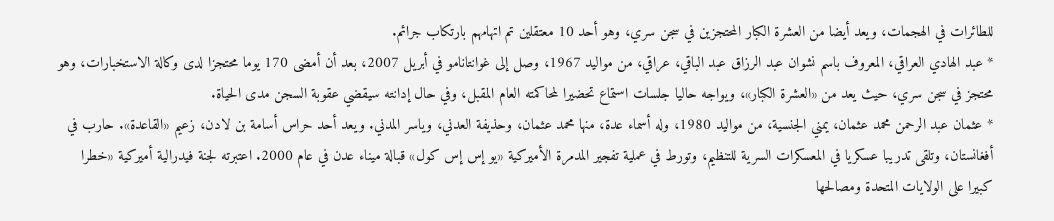للطائرات في الهجمات، ويعد أيضا من العشرة الكبار المحتجزين في سجن سري، وهو أحد 10 معتقلين تم اتهامهم بارتكاب جرائم.
* عبد الهادي العراقي، المعروف باسم نشوان عبد الرزاق عبد الباقي، عراقي، من مواليد 1967، وصل إلى غوانتانامو في أبريل 2007، بعد أن أمضى 170 يوما محتجزا لدى وكالة الاستخبارات، وهو محتجز في سجن سري، حيث يعد من «العشرة الكبار»، ويواجه حاليا جلسات استماع تحضيرا لمحاكمته العام المقبل، وفي حال إدانته سيقضي عقوبة السجن مدى الحياة.
* عثمان عبد الرحمن محمد عثمان، يمني الجنسية، من مواليد 1980، وله أسماء عدة، منها محمد عثمان، وحذيفة العدني، وياسر المدني. ويعد أحد حراس أسامة بن لادن، زعيم «القاعدة». حارب في أفغانستان، وتلقى تدريبا عسكريا في المعسكرات السرية للتنظيم، وتورط في عملية تفجير المدمرة الأميركية «يو إس إس كول» قبالة ميناء عدن في عام 2000. اعتبرته لجنة فيدرالية أميركية «خطرا كبيرا على الولايات المتحدة ومصالحها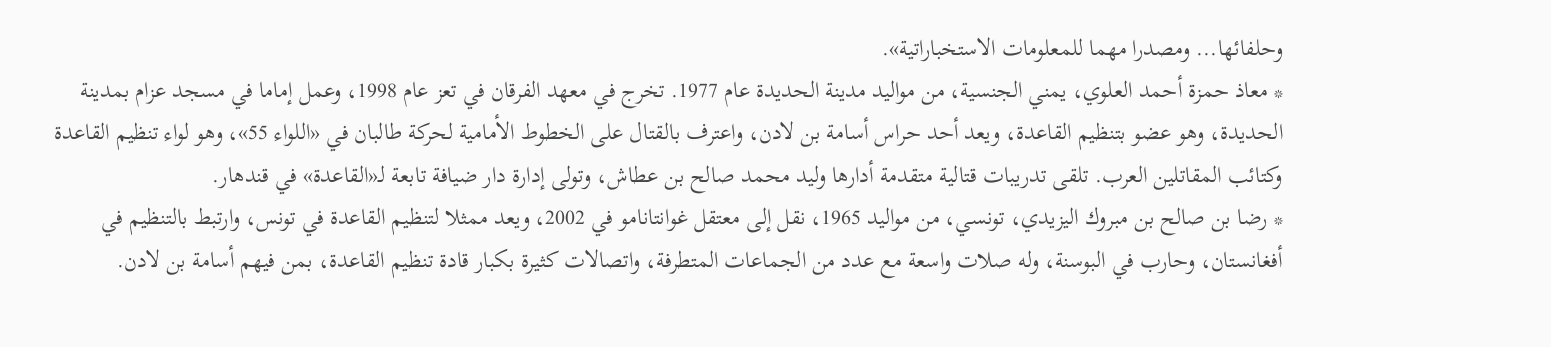وحلفائها... ومصدرا مهما للمعلومات الاستخباراتية».
* معاذ حمزة أحمد العلوي، يمني الجنسية، من مواليد مدينة الحديدة عام 1977. تخرج في معهد الفرقان في تعز عام 1998، وعمل إماما في مسجد عزام بمدينة الحديدة، وهو عضو بتنظيم القاعدة، ويعد أحد حراس أسامة بن لادن، واعترف بالقتال على الخطوط الأمامية لحركة طالبان في «اللواء 55»، وهو لواء تنظيم القاعدة وكتائب المقاتلين العرب. تلقى تدريبات قتالية متقدمة أدارها وليد محمد صالح بن عطاش، وتولى إدارة دار ضيافة تابعة لـ«القاعدة» في قندهار.
* رضا بن صالح بن مبروك اليزيدي، تونسي، من مواليد 1965، نقل إلى معتقل غوانتانامو في 2002، ويعد ممثلا لتنظيم القاعدة في تونس، وارتبط بالتنظيم في أفغانستان، وحارب في البوسنة، وله صلات واسعة مع عدد من الجماعات المتطرفة، واتصالات كثيرة بكبار قادة تنظيم القاعدة، بمن فيهم أسامة بن لادن.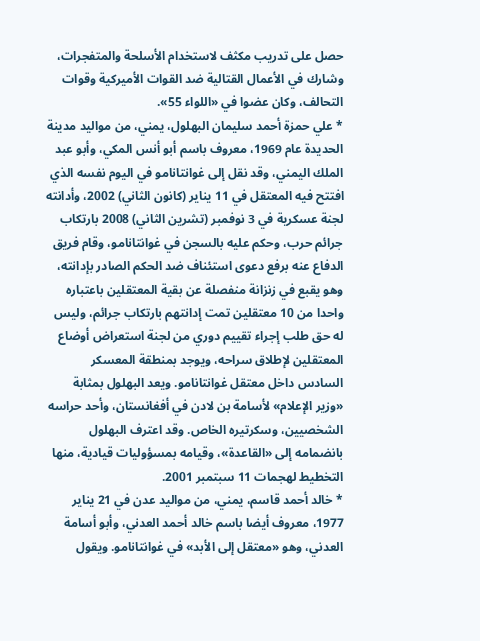حصل على تدريب مكثف لاستخدام الأسلحة والمتفجرات، وشارك في الأعمال القتالية ضد القوات الأميركية وقوات التحالف، وكان عضوا في «اللواء 55».
* علي حمزة أحمد سليمان البهلول، يمني، من مواليد مدينة الحديدة عام 1969، معروف باسم أبو أنس المكي، وأبو عبد الملك اليمني، وقد نقل إلى غوانتانامو في اليوم نفسه الذي افتتح فيه المعتقل في 11 يناير (كانون الثاني) 2002، وأدانته لجنة عسكرية في 3 نوفمبر (تشرين الثاني) 2008 بارتكاب جرائم حرب، وحكم عليه بالسجن في غوانتانامو، وقام فريق الدفاع عنه برفع دعوى استئناف ضد الحكم الصادر بإدانته، وهو يقبع في زنزانة منفصلة عن بقية المعتقلين باعتباره واحدا من 10 معتقلين تمت إدانتهم بارتكاب جرائم، وليس له حق طلب إجراء تقييم دوري من لجنة استعراض أوضاع المعتقلين لإطلاق سراحه، ويوجد بمنطقة المعسكر السادس داخل معتقل غوانتانامو. ويعد البهلول بمثابة «وزير الإعلام» لأسامة بن لادن في أفغانستان، وأحد حراسه الشخصيين، وسكرتيره الخاص. وقد اعترف البهلول بانضمامه إلى «القاعدة»، وقيامه بمسؤوليات قيادية، منها التخطيط لهجمات 11 سبتمبر 2001.
* خالد أحمد قاسم، يمني، من مواليد عدن في 21 يناير 1977، معروف أيضا باسم خالد أحمد العدني، وأبو أسامة العدني، وهو «معتقل إلى الأبد» في غوانتانامو. ويقول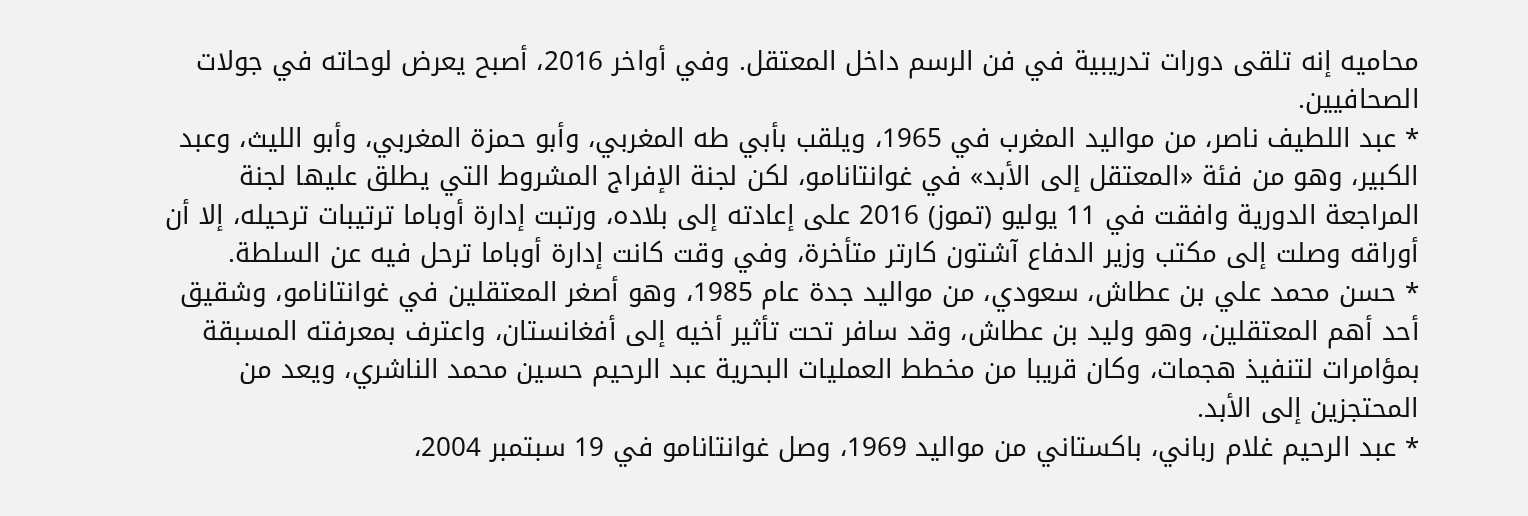محاميه إنه تلقى دورات تدريبية في فن الرسم داخل المعتقل. وفي أواخر 2016، أصبح يعرض لوحاته في جولات الصحافيين.
* عبد اللطيف ناصر، من مواليد المغرب في 1965، ويلقب بأبي طه المغربي، وأبو حمزة المغربي، وأبو الليث، وعبد الكبير، وهو من فئة «المعتقل إلى الأبد» في غوانتانامو، لكن لجنة الإفراج المشروط التي يطلق عليها لجنة المراجعة الدورية وافقت في 11 يوليو (تموز) 2016 على إعادته إلى بلاده، ورتبت إدارة أوباما ترتيبات ترحيله، إلا أن أوراقه وصلت إلى مكتب وزير الدفاع آشتون كارتر متأخرة، وفي وقت كانت إدارة أوباما ترحل فيه عن السلطة.
* حسن محمد علي بن عطاش، سعودي، من مواليد جدة عام 1985، وهو أصغر المعتقلين في غوانتانامو، وشقيق أحد أهم المعتقلين، وهو وليد بن عطاش، وقد سافر تحت تأثير أخيه إلى أفغانستان، واعترف بمعرفته المسبقة بمؤامرات لتنفيذ هجمات، وكان قريبا من مخطط العمليات البحرية عبد الرحيم حسين محمد الناشري، ويعد من المحتجزين إلى الأبد.
* عبد الرحيم غلام رباني، باكستاني من مواليد 1969، وصل غوانتانامو في 19 سبتمبر 2004،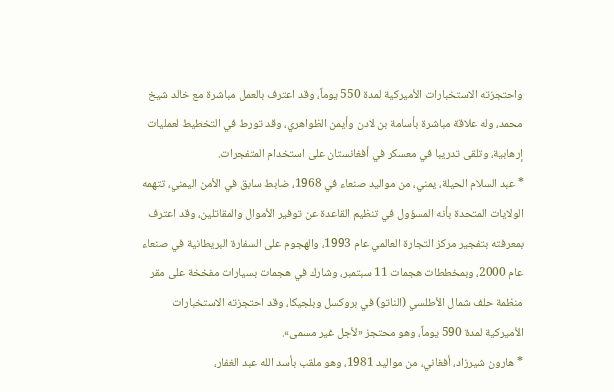واحتجزته الاستخبارات الأميركية لمدة 550 يوماً، وقد اعترف بالعمل مباشرة مع خالد شيخ محمد، وله علاقة مباشرة بأسامة بن لادن وأيمن الظواهري، وقد تورط في التخطيط لعمليات إرهابية، وتلقى تدريبا في معسكر في أفغانستان على استخدام المتفجرات.
* عبد السلام الحيلة، يمني، من مواليد صنعاء في 1968، ضابط سابق في الأمن اليمني، تتهمه الولايات المتحدة بأنه المسؤول في تنظيم القاعدة عن توفير الأموال والمقاتلين، وقد اعترف بمعرفته بتفجير مركز التجارة العالمي عام 1993، والهجوم على السفارة البريطانية في صنعاء عام 2000، وبمخططات هجمات 11 سبتمبر، وشارك في هجمات بسيارات مفخخة على مقر منظمة حلف شمال الأطلسي (الناتو) في بروكسل وبلجيكا، وقد احتجزته الاستخبارات الأميركية لمدة 590 يوماً، وهو محتجز «لأجل غير مسمى».
* هارون شيرزاد، أفغاني، من مواليد 1981، وهو ملقب بأسد الله عبد الغفار،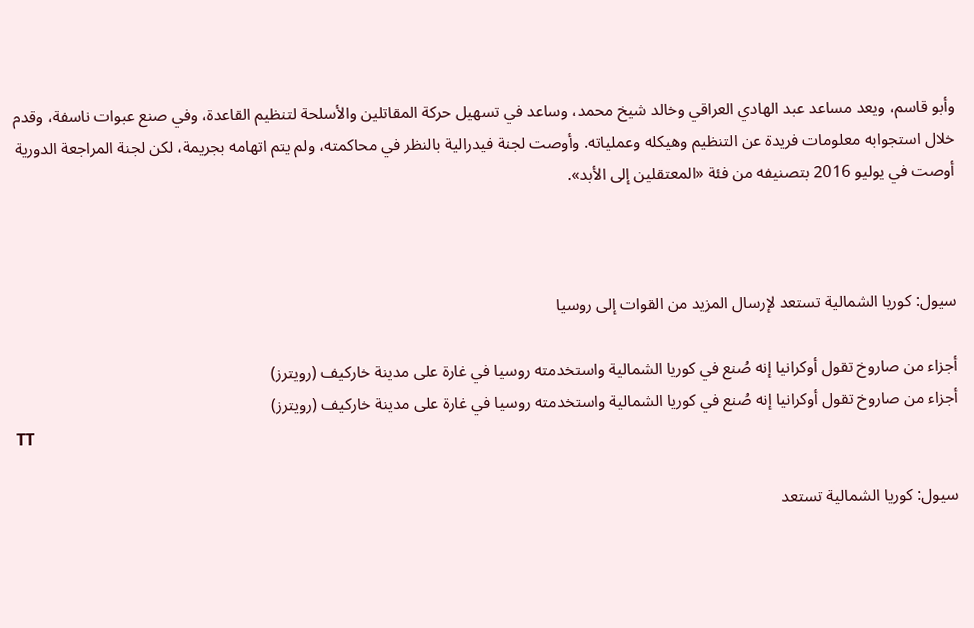وأبو قاسم، ويعد مساعد عبد الهادي العراقي وخالد شيخ محمد، وساعد في تسهيل حركة المقاتلين والأسلحة لتنظيم القاعدة، وفي صنع عبوات ناسفة، وقدم خلال استجوابه معلومات فريدة عن التنظيم وهيكله وعملياته. وأوصت لجنة فيدرالية بالنظر في محاكمته، ولم يتم اتهامه بجريمة، لكن لجنة المراجعة الدورية أوصت في يوليو 2016 بتصنيفه من فئة «المعتقلين إلى الأبد».



سيول: كوريا الشمالية تستعد لإرسال المزيد من القوات إلى روسيا

أجزاء من صاروخ تقول أوكرانيا إنه صُنع في كوريا الشمالية واستخدمته روسيا في غارة على مدينة خاركيف (رويترز)
أجزاء من صاروخ تقول أوكرانيا إنه صُنع في كوريا الشمالية واستخدمته روسيا في غارة على مدينة خاركيف (رويترز)
TT

سيول: كوريا الشمالية تستعد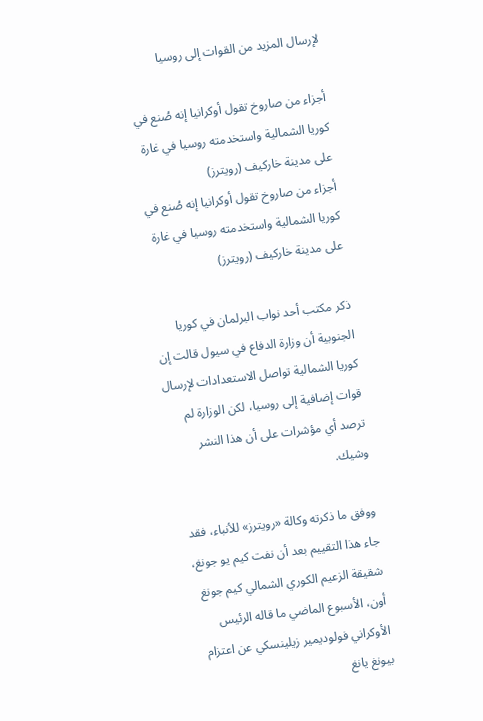لإرسال المزيد من القوات إلى روسيا

أجزاء من صاروخ تقول أوكرانيا إنه صُنع في كوريا الشمالية واستخدمته روسيا في غارة على مدينة خاركيف (رويترز)
أجزاء من صاروخ تقول أوكرانيا إنه صُنع في كوريا الشمالية واستخدمته روسيا في غارة على مدينة خاركيف (رويترز)

ذكر مكتب أحد نواب البرلمان في كوريا الجنوبية أن وزارة الدفاع في سيول قالت إن كوريا الشمالية تواصل الاستعدادات لإرسال قوات إضافية إلى روسيا، لكن الوزارة لم ترصد أي مؤشرات على أن هذا النشر وشيك.

ووفق ما ذكرته وكالة «رويترز» للأنباء، فقد جاء هذا التقييم بعد أن نفت كيم يو جونغ، شقيقة الزعيم الكوري الشمالي كيم جونغ أون، الأسبوع الماضي ما قاله الرئيس الأوكراني فولوديمير زيلينسكي عن اعتزام بيونغ يانغ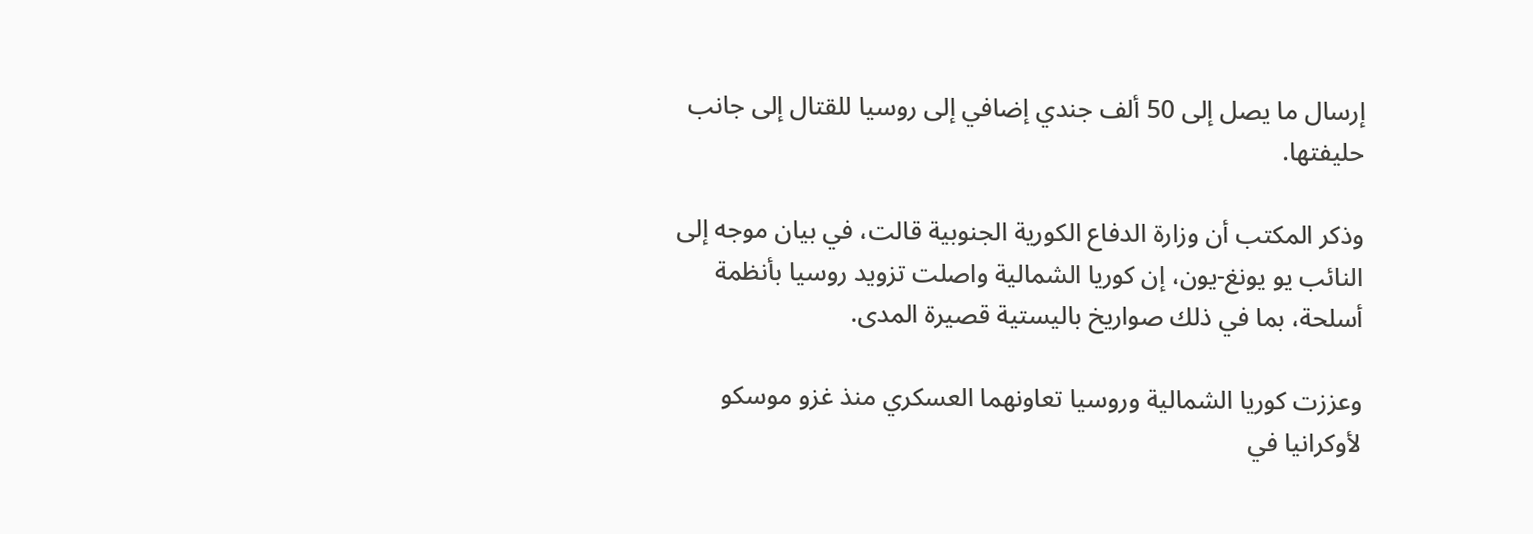إرسال ما يصل إلى 50 ألف جندي إضافي إلى روسيا للقتال إلى جانب حليفتها.

وذكر المكتب أن وزارة الدفاع الكورية الجنوبية قالت، في بيان موجه إلى النائب يو يونغ-يون، إن كوريا الشمالية واصلت تزويد روسيا بأنظمة أسلحة، بما في ذلك صواريخ باليستية قصيرة المدى.

وعززت كوريا الشمالية وروسيا تعاونهما العسكري منذ غزو موسكو لأوكرانيا في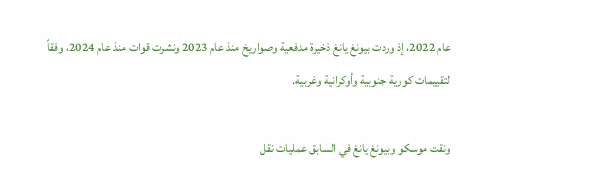عام 2022، إذ وردت بيونغ يانغ ذخيرة مدفعية وصواريخ منذ عام 2023 ونشرت قوات منذ عام 2024، وفقاً لتقييمات كورية جنوبية وأوكرانية وغربية.

ونقت موسكو وبيونغ يانغ في السابق عمليات نقل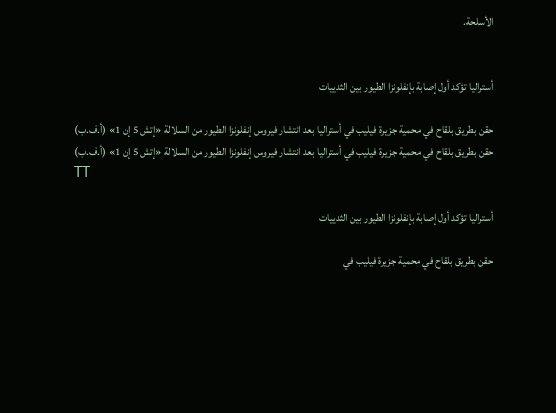الأسلحة.


أستراليا تؤكد أول إصابة بإنفلونزا الطيور بين الثدييات

حقن بطريق بلقاح في محمية جزيرة فيليب في أستراليا بعد انتشار فيروس إنفلونزا الطيور من السلالة «إتش 5 إن 1» (أ.ف.ب)
حقن بطريق بلقاح في محمية جزيرة فيليب في أستراليا بعد انتشار فيروس إنفلونزا الطيور من السلالة «إتش 5 إن 1» (أ.ف.ب)
TT

أستراليا تؤكد أول إصابة بإنفلونزا الطيور بين الثدييات

حقن بطريق بلقاح في محمية جزيرة فيليب في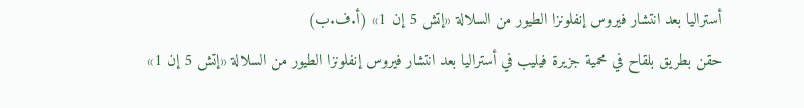أستراليا بعد انتشار فيروس إنفلونزا الطيور من السلالة «إتش 5 إن 1» (أ.ف.ب)
حقن بطريق بلقاح في محمية جزيرة فيليب في أستراليا بعد انتشار فيروس إنفلونزا الطيور من السلالة «إتش 5 إن 1»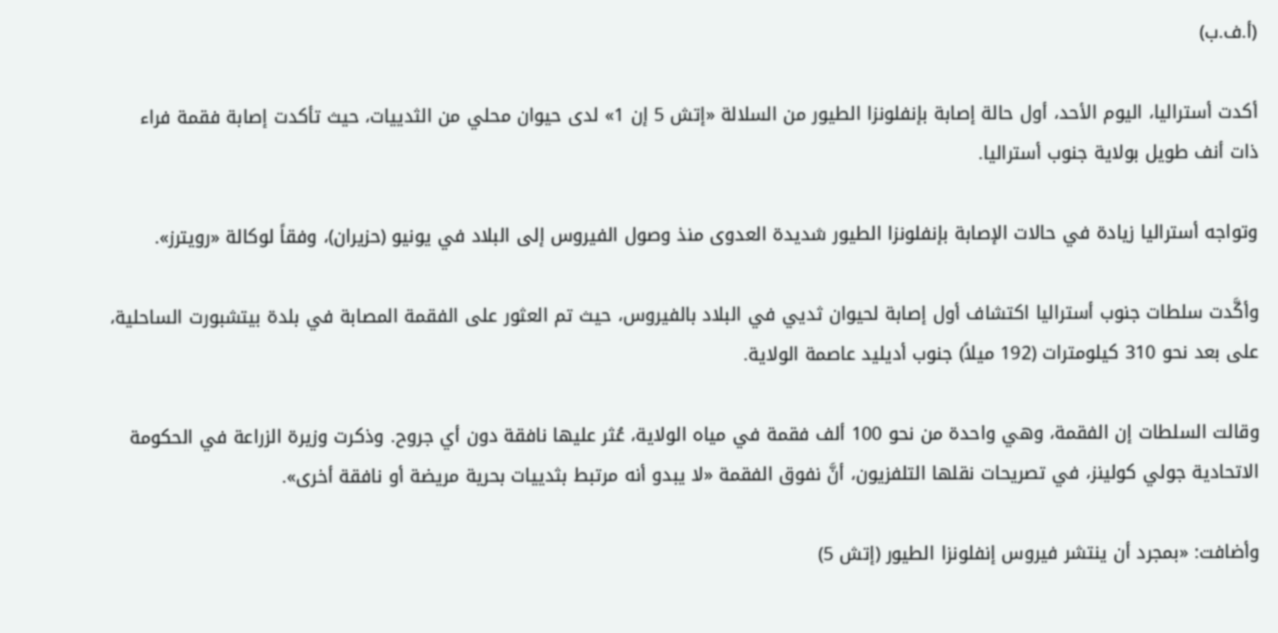(أ.ف.ب)

أكدت أستراليا، اليوم الأحد، أول حالة إصابة بإنفلونزا الطيور من السلالة «إتش 5 إن 1» لدى حيوان محلي من الثدييات، حيث تأكدت إصابة فقمة فراء ذات أنف طويل بولاية جنوب أستراليا.

وتواجه أستراليا زيادة في حالات الإصابة بإنفلونزا الطيور شديدة العدوى منذ وصول الفيروس إلى البلاد في يونيو (حزيران)، وفقاً لوكالة «رويترز».

وأكَّدت سلطات جنوب ‌أستراليا اكتشاف ‌أول إصابة لحيوان ثديي في البلاد ‌بالفيروس، حيث تم العثور على الفقمة المصابة في بلدة بيتشبورت الساحلية، على بعد نحو 310 كيلومترات (192 ميلاً) جنوب أديليد عاصمة الولاية.

وقالت السلطات إن الفقمة، وهي واحدة من نحو 100 ألف فقمة في مياه الولاية، عُثر عليها نافقة دون ‌أي جروح. وذكرت ‌وزيرة الزراعة في الحكومة الاتحادية جولي كولينز، ‌في تصريحات نقلها التلفزيون، أنَّ نفوق ‌الفقمة «لا يبدو أنه مرتبط بثدييات بحرية مريضة أو نافقة أخرى».

وأضافت: «بمجرد أن ينتشر فيروس إنفلونزا الطيور (إتش 5)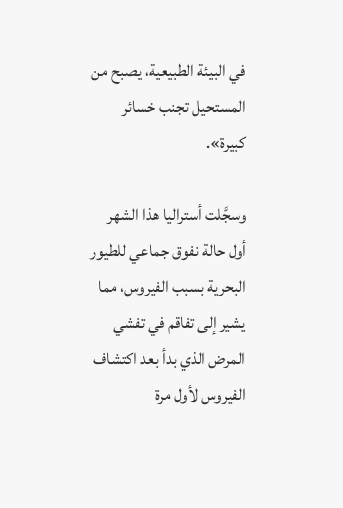في البيئة الطبيعية، يصبح ‌من المستحيل تجنب خسائر كبيرة».

وسجَّلت أستراليا هذا الشهر أول حالة نفوق جماعي للطيور البحرية بسبب الفيروس، مما يشير إلى تفاقم في تفشي المرض الذي بدأ بعد اكتشاف الفيروس لأول مرة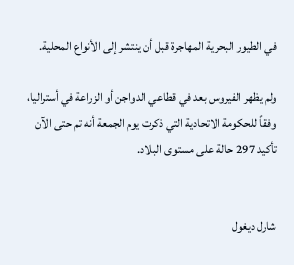في الطيور البحرية المهاجرة قبل أن ينتشر إلى الأنواع المحلية.

ولم يظهر الفيروس بعد في قطاعي الدواجن أو الزراعة في أستراليا، وفقاً للحكومة الاتحادية التي ذكرت يوم الجمعة أنه تم حتى الآن تأكيد 297 حالة على مستوى البلاد.


شارل ديغول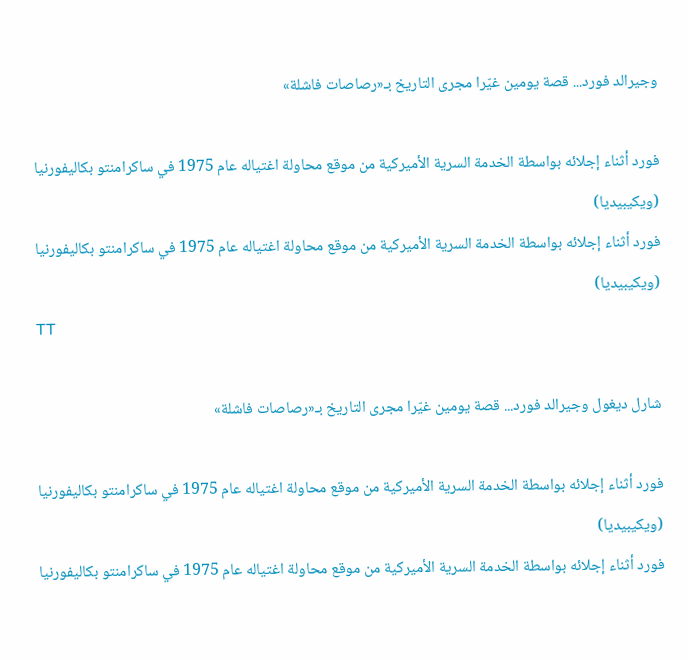وجيرالد فورد... قصة يومين غيّرا مجرى التاريخ بـ«رصاصات فاشلة»

فورد أثناء إجلائه بواسطة الخدمة السرية الأميركية من موقع محاولة اغتياله عام 1975 في ساكرامنتو بكاليفورنيا (ويكيبيديا)
فورد أثناء إجلائه بواسطة الخدمة السرية الأميركية من موقع محاولة اغتياله عام 1975 في ساكرامنتو بكاليفورنيا (ويكيبيديا)
TT

شارل ديغول وجيرالد فورد... قصة يومين غيّرا مجرى التاريخ بـ«رصاصات فاشلة»

فورد أثناء إجلائه بواسطة الخدمة السرية الأميركية من موقع محاولة اغتياله عام 1975 في ساكرامنتو بكاليفورنيا (ويكيبيديا)
فورد أثناء إجلائه بواسطة الخدمة السرية الأميركية من موقع محاولة اغتياله عام 1975 في ساكرامنتو بكاليفورنيا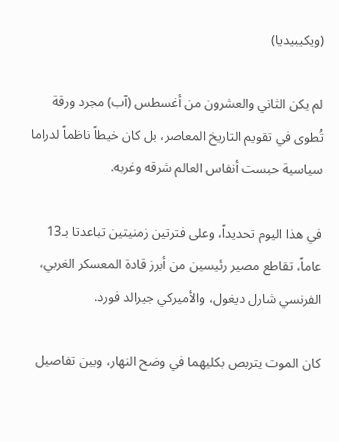(ويكيبيديا)

لم يكن الثاني والعشرون من أغسطس (آب) مجرد ورقة تُطوى في تقويم التاريخ المعاصر، بل كان خيطاً ناظماً لدراما سياسية حبست أنفاس العالم شرقه وغربه.

في هذا اليوم تحديداً، وعلى فترتين زمنيتين تباعدتا بـ13 عاماً، تقاطع مصير رئيسين من أبرز قادة المعسكر الغربي، الفرنسي شارل ديغول، والأميركي جيرالد فورد.

كان الموت يتربص بكليهما في وضح النهار، وبين تفاصيل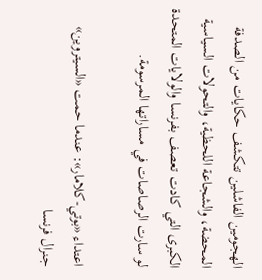الهجومين الفاشلين تتكشف حكايات من الصدفة المحضة، والشجاعة اللحظية، والتحولات السياسية الكبرى التي كادت تعصف بفرنسا والولايات المتحدة لو سارت الرصاصات في مساراتها المرسومة.

اعتداء «بوتي-كلامار»: عندما حمت «السيتروين» جنرال فرنسا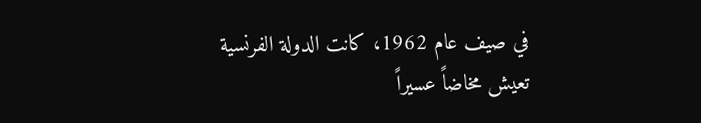في صيف عام 1962، كانت الدولة الفرنسية تعيش مخاضاً عسيراً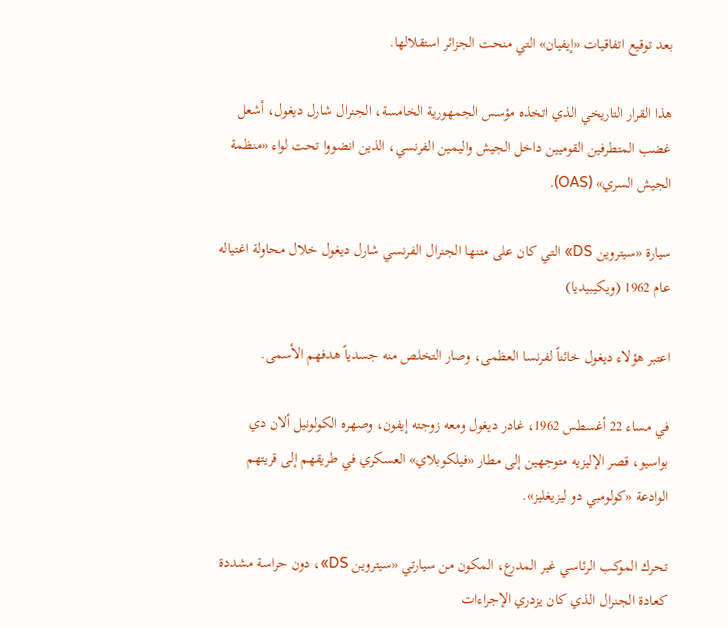بعد توقيع اتفاقيات «إيفيان» التي منحت الجزائر استقلالها.

هذا القرار التاريخي الذي اتخذه مؤسس الجمهورية الخامسة، الجنرال شارل ديغول، أشعل غضب المتطرفين القوميين داخل الجيش واليمين الفرنسي، الذين انضووا تحت لواء «منظمة الجيش السري» (OAS).

سيارة «سيتروين DS» التي كان على متنها الجنرال الفرنسي شارل ديغول خلال محاولة اغتياله عام 1962 (ويكيبيديا)

اعتبر هؤلاء ديغول خائناً لفرنسا العظمى، وصار التخلص منه جسدياً هدفهم الأسمى.

في مساء 22 أغسطس 1962، غادر ديغول ومعه زوجته إيفون، وصهره الكولونيل ألان دي بواسيو، قصر الإليزيه متوجهين إلى مطار «فيلكوبلاي» العسكري في طريقهم إلى قريتهم الوادعة «كولومبي دو ليزيغليز».

تحرك الموكب الرئاسي غير المدرع، المكون من سيارتي «سيتروين DS»، دون حراسة مشددة كعادة الجنرال الذي كان يزدري الإجراءات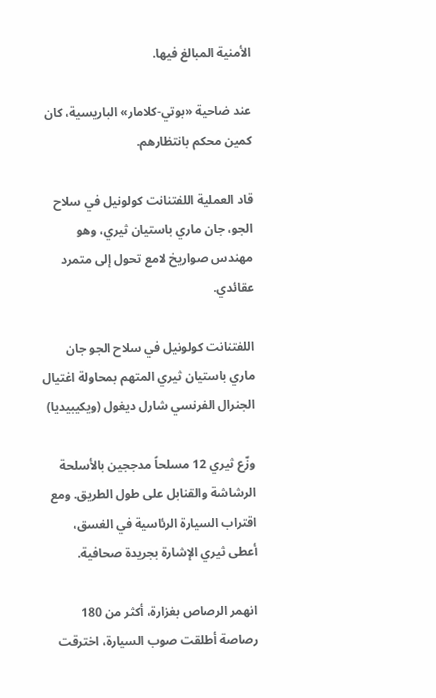الأمنية المبالغ فيها.

عند ضاحية «بوتي-كلامار» الباريسية، كان كمين محكم بانتظارهم.

قاد العملية اللفتنانت كولونيل في سلاح الجو، جان ماري باستيان ثيري، وهو مهندس صواريخ لامع تحول إلى متمرد عقائدي.

اللفتنانت كولونيل في سلاح الجو جان ماري باستيان ثيري المتهم بمحاولة اغتيال الجنرال الفرنسي شارل ديغول (ويكيبيديا)

وزّع ثيري 12 مسلحاً مدججين بالأسلحة الرشاشة والقنابل على طول الطريق. ومع اقتراب السيارة الرئاسية في الغسق، أعطى ثيري الإشارة بجريدة صحافية.

انهمر الرصاص بغزارة، أكثر من 180 رصاصة أطلقت صوب السيارة، اخترقت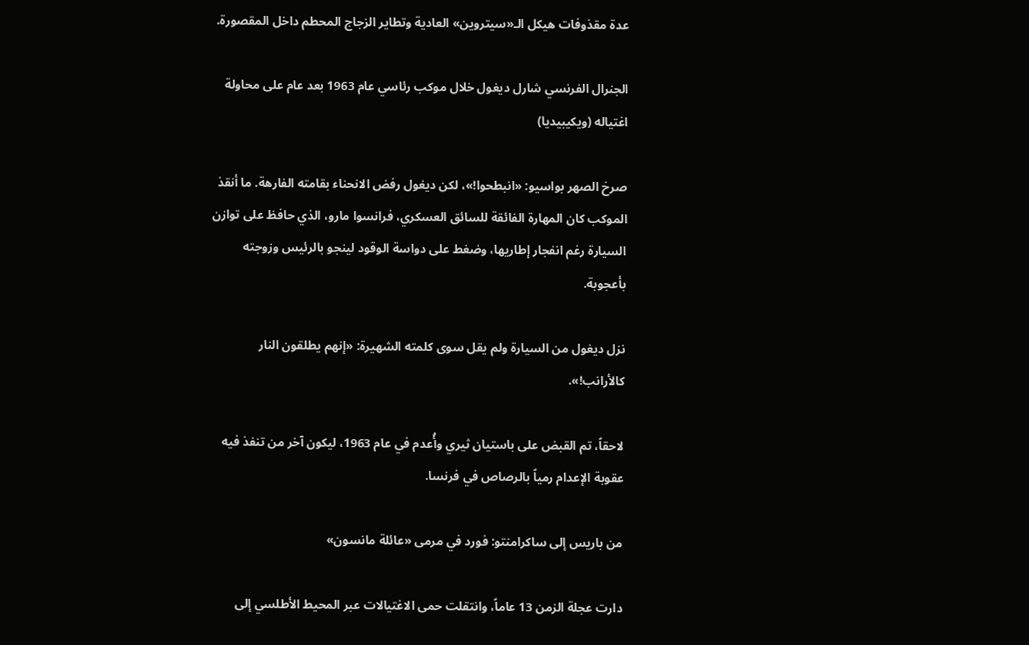عدة مقذوفات هيكل الـ«سيتروين» العادية وتطاير الزجاج المحطم داخل المقصورة.

الجنرال الفرنسي شارل ديغول خلال موكب رئاسي عام 1963 بعد عام على محاولة اغتياله (ويكيبيديا)

صرخ الصهر بواسيو: «انبطحوا!»، لكن ديغول رفض الانحناء بقامته الفارهة. ما أنقذ الموكب كان المهارة الفائقة للسائق العسكري، فرانسوا مارو، الذي حافظ على توازن السيارة رغم انفجار إطاريها، وضغط على دواسة الوقود لينجو بالرئيس وزوجته بأعجوبة.

نزل ديغول من السيارة ولم يقل سوى كلمته الشهيرة: «إنهم يطلقون النار كالأرانب!».

لاحقاً، تم القبض على باستيان ثيري وأُعدم في عام 1963، ليكون آخر من تنفذ فيه عقوبة الإعدام رمياً بالرصاص في فرنسا.

من باريس إلى ساكرامنتو: فورد في مرمى «عائلة مانسون»

دارت عجلة الزمن 13 عاماً، وانتقلت حمى الاغتيالات عبر المحيط الأطلسي إلى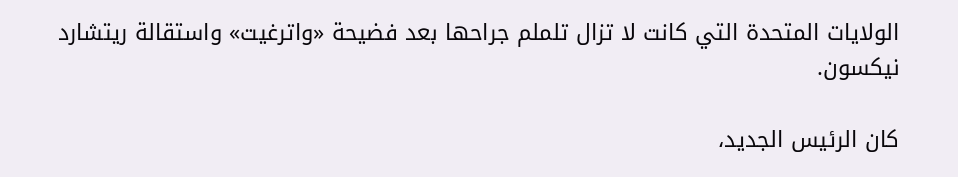الولايات المتحدة التي كانت لا تزال تلملم جراحها بعد فضيحة «واترغيت» واستقالة ريتشارد نيكسون.

كان الرئيس الجديد،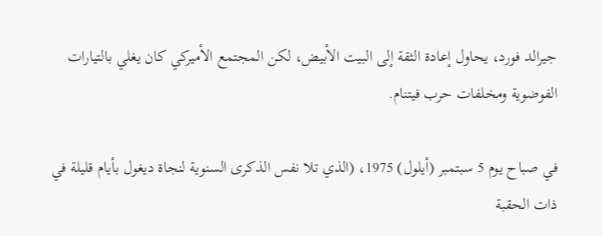جيرالد فورد، يحاول إعادة الثقة إلى البيت الأبيض، لكن المجتمع الأميركي كان يغلي بالتيارات الفوضوية ومخلفات حرب فيتنام.

في صباح يوم 5 سبتمبر (أيلول) 1975، (الذي تلا نفس الذكرى السنوية لنجاة ديغول بأيام قليلة في ذات الحقبة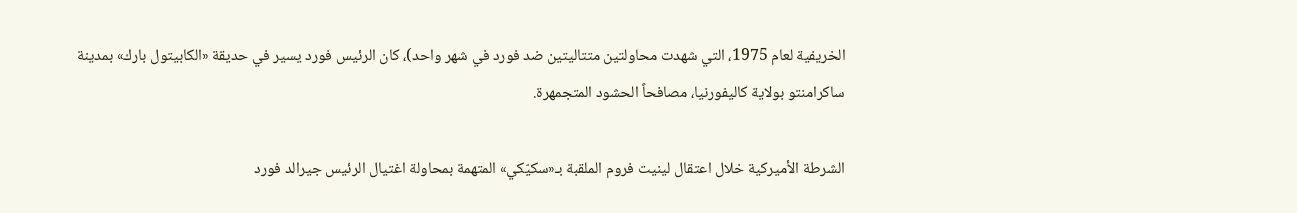الخريفية لعام 1975، التي شهدت محاولتين متتاليتين ضد فورد في شهر واحد)، كان الرئيس فورد يسير في حديقة «الكابيتول بارك» بمدينة ساكرامنتو بولاية كاليفورنيا، مصافحاً الحشود المتجمهرة.

الشرطة الأميركية خلال اعتقال لينيت فروم الملقبة بـ«سكيّكي» المتهمة بمحاولة اغتيال الرئيس جيرالد فورد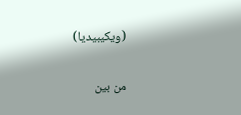(ويكيبيديا)

من بين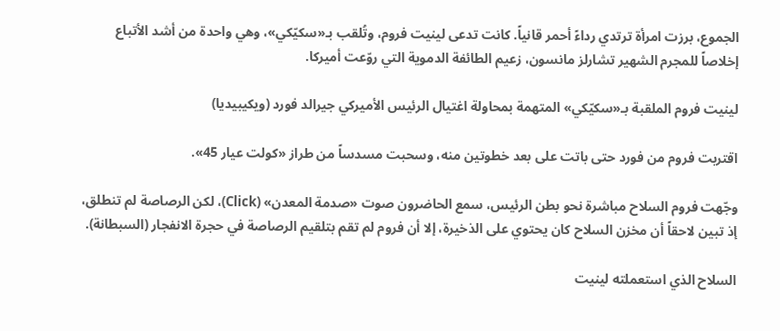الجموع، برزت امرأة ترتدي رداءً أحمر قانياً. كانت تدعى لينيت فروم، وتُلقب بـ«سكيّكي»، وهي واحدة من أشد الأتباع إخلاصاً للمجرم الشهير تشارلز مانسون، زعيم الطائفة الدموية التي روّعت أميركا.

لينيت فروم الملقبة بـ«سكيّكي» المتهمة بمحاولة اغتيال الرئيس الأميركي جيرالد فورد (ويكيبيديا)

اقتربت فروم من فورد حتى باتت على بعد خطوتين منه، وسحبت مسدساً من طراز «كولت عيار 45».

وجّهت فروم السلاح مباشرة نحو بطن الرئيس، سمع الحاضرون صوت «صدمة المعدن» (Click)، لكن الرصاصة لم تنطلق، إذ تبين لاحقاً أن مخزن السلاح كان يحتوي على الذخيرة، إلا أن فروم لم تقم بتلقيم الرصاصة في حجرة الانفجار (السبطانة).

السلاح الذي استعملته لينيت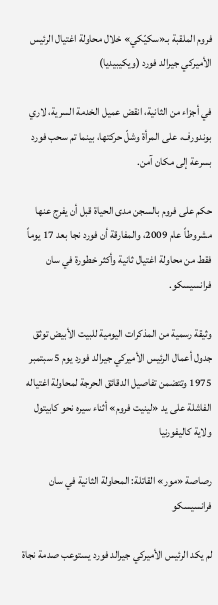فروم الملقبة بـ«سكيّكي» خلال محاولة اغتيال الرئيس الأميركي جيرالد فورد (ويكيبيديا)

في أجزاء من الثانية، انقض عميل الخدمة السرية، لاري بوندورف، على المرأة وشلّ حركتها، بينما تم سحب فورد بسرعة إلى مكان آمن.

حكم على فروم بالسجن مدى الحياة قبل أن يفرج عنها مشروطاً عام 2009، والمفارقة أن فورد نجا بعد 17 يوماً فقط من محاولة اغتيال ثانية وأكثر خطورة في سان فرانسيسكو.

وثيقة رسمية من المذكرات اليومية للبيت الأبيض توثق جدول أعمال الرئيس الأميركي جيرالد فورد يوم 5 سبتمبر 1975 وتتضمن تفاصيل الدقائق الحرجة لمحاولة اغتياله الفاشلة على يد «لينيت فروم» أثناء سيره نحو كابيتول ولاية كاليفورنيا

رصاصة «مور» القاتلة: المحاولة الثانية في سان فرانسيسكو

لم يكد الرئيس الأميركي جيرالد فورد يستوعب صدمة نجاة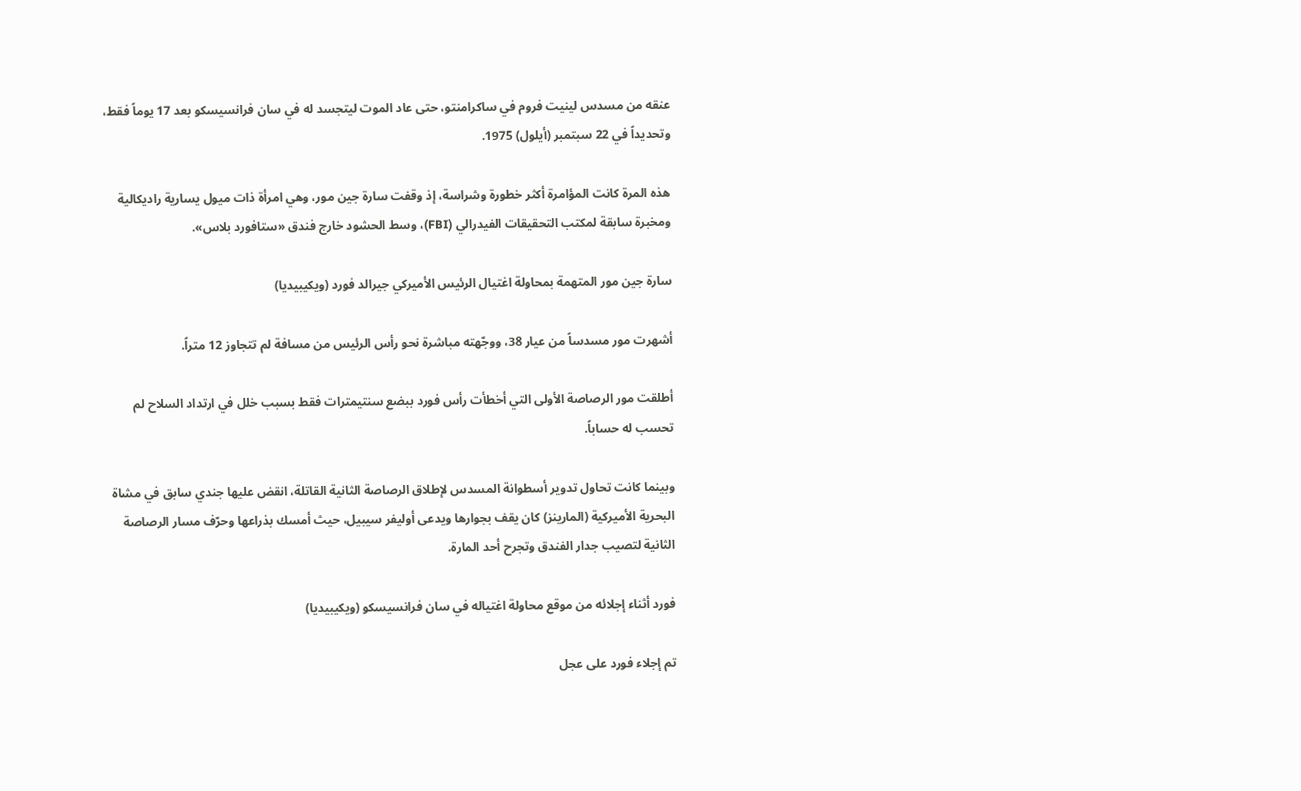عنقه من مسدس لينيت فروم في ساكرامنتو، حتى عاد الموت ليتجسد له في سان فرانسيسكو بعد 17 يوماً فقط، وتحديداً في 22 سبتمبر (أيلول) 1975.

هذه المرة كانت المؤامرة أكثر خطورة وشراسة، إذ وقفت سارة جين مور، وهي امرأة ذات ميول يسارية راديكالية ومخبرة سابقة لمكتب التحقيقات الفيدرالي (FBI)، وسط الحشود خارج فندق «ستافورد بلاس».

سارة جين مور المتهمة بمحاولة اغتيال الرئيس الأميركي جيرالد فورد (ويكيبيديا)

أشهرت مور مسدساً من عيار 38، ووجّهته مباشرة نحو رأس الرئيس من مسافة لم تتجاوز 12 متراً.

أطلقت مور الرصاصة الأولى التي أخطأت رأس فورد ببضع سنتيمترات فقط بسبب خلل في ارتداد السلاح لم تحسب له حساباً.

وبينما كانت تحاول تدوير أسطوانة المسدس لإطلاق الرصاصة الثانية القاتلة، انقض عليها جندي سابق في مشاة البحرية الأميركية (المارينز) كان يقف بجوارها ويدعى أوليفر سيبيل، حيث أمسك بذراعها وحرّف مسار الرصاصة الثانية لتصيب جدار الفندق وتجرح أحد المارة.

فورد أثناء إجلائه من موقع محاولة اغتياله في سان فرانسيسكو (ويكيبيديا)

تم إجلاء فورد على عجل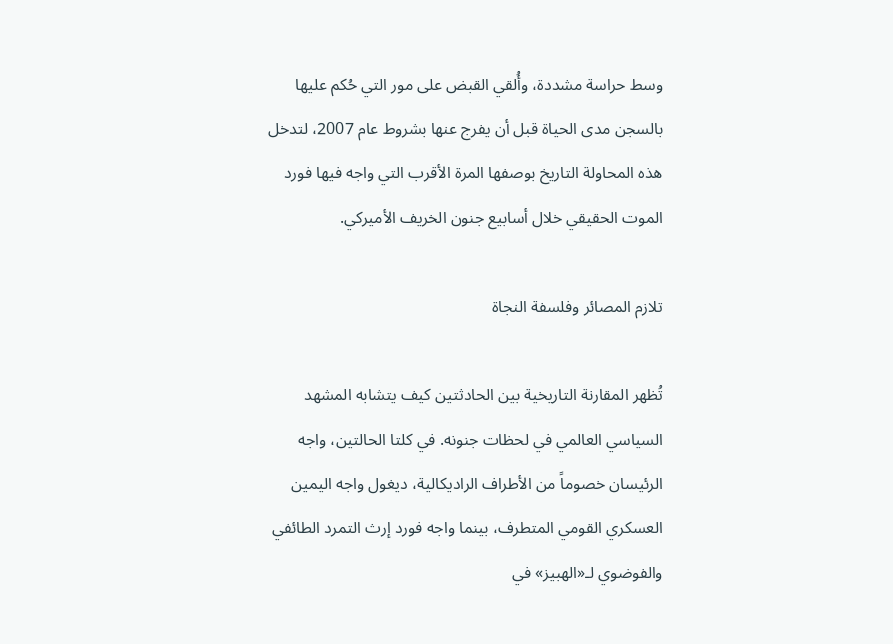وسط حراسة مشددة، وأُلقي القبض على مور التي حُكم عليها بالسجن مدى الحياة قبل أن يفرج عنها بشروط عام 2007، لتدخل هذه المحاولة التاريخ بوصفها المرة الأقرب التي واجه فيها فورد الموت الحقيقي خلال أسابيع جنون الخريف الأميركي.

تلازم المصائر وفلسفة النجاة

تُظهر المقارنة التاريخية بين الحادثتين كيف يتشابه المشهد السياسي العالمي في لحظات جنونه. في كلتا الحالتين، واجه الرئيسان خصوماً من الأطراف الراديكالية، ديغول واجه اليمين العسكري القومي المتطرف، بينما واجه فورد إرث التمرد الطائفي والفوضوي لـ«الهبيز» في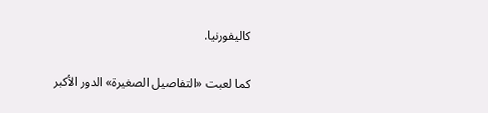كاليفورنيا.

كما لعبت «التفاصيل الصغيرة» الدور الأكبر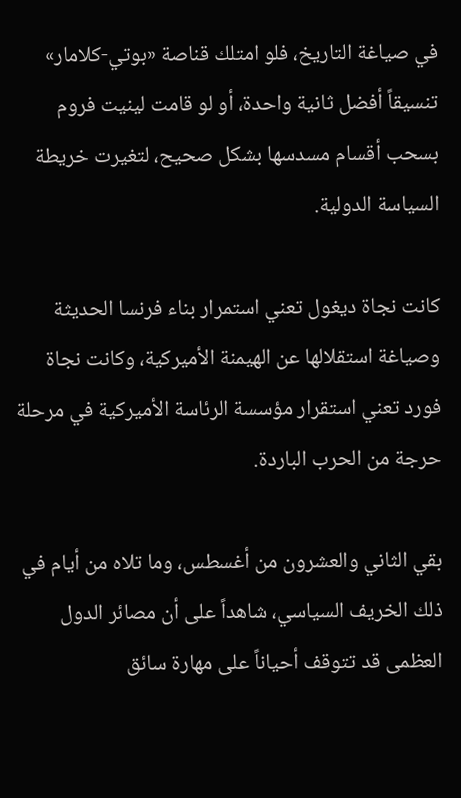في صياغة التاريخ، فلو امتلك قناصة «بوتي-كلامار» تنسيقاً أفضل ثانية واحدة، أو لو قامت لينيت فروم بسحب أقسام مسدسها بشكل صحيح، لتغيرت خريطة السياسة الدولية.

كانت نجاة ديغول تعني استمرار بناء فرنسا الحديثة وصياغة استقلالها عن الهيمنة الأميركية، وكانت نجاة فورد تعني استقرار مؤسسة الرئاسة الأميركية في مرحلة حرجة من الحرب الباردة.

بقي الثاني والعشرون من أغسطس، وما تلاه من أيام في ذلك الخريف السياسي، شاهداً على أن مصائر الدول العظمى قد تتوقف أحياناً على مهارة سائق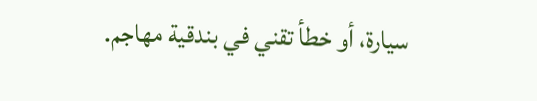سيارة، أو خطأ تقني في بندقية مهاجم.